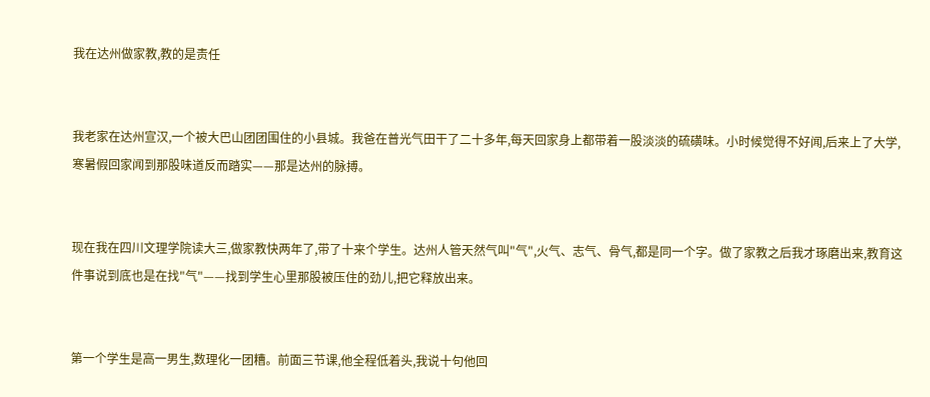我在达州做家教,教的是责任


我老家在达州宣汉,一个被大巴山团团围住的小县城。我爸在普光气田干了二十多年,每天回家身上都带着一股淡淡的硫磺味。小时候觉得不好闻,后来上了大学,寒暑假回家闻到那股味道反而踏实——那是达州的脉搏。


现在我在四川文理学院读大三,做家教快两年了,带了十来个学生。达州人管天然气叫"气",火气、志气、骨气,都是同一个字。做了家教之后我才琢磨出来,教育这件事说到底也是在找"气"——找到学生心里那股被压住的劲儿,把它释放出来。


第一个学生是高一男生,数理化一团糟。前面三节课,他全程低着头,我说十句他回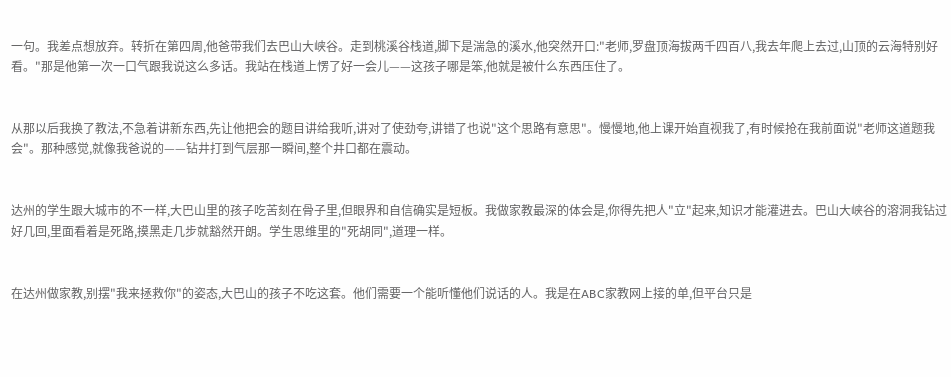一句。我差点想放弃。转折在第四周,他爸带我们去巴山大峡谷。走到桃溪谷栈道,脚下是湍急的溪水,他突然开口:"老师,罗盘顶海拔两千四百八,我去年爬上去过,山顶的云海特别好看。"那是他第一次一口气跟我说这么多话。我站在栈道上愣了好一会儿——这孩子哪是笨,他就是被什么东西压住了。


从那以后我换了教法,不急着讲新东西,先让他把会的题目讲给我听,讲对了使劲夸,讲错了也说"这个思路有意思"。慢慢地,他上课开始直视我了,有时候抢在我前面说"老师这道题我会"。那种感觉,就像我爸说的——钻井打到气层那一瞬间,整个井口都在震动。


达州的学生跟大城市的不一样,大巴山里的孩子吃苦刻在骨子里,但眼界和自信确实是短板。我做家教最深的体会是,你得先把人"立"起来,知识才能灌进去。巴山大峡谷的溶洞我钻过好几回,里面看着是死路,摸黑走几步就豁然开朗。学生思维里的"死胡同",道理一样。


在达州做家教,别摆"我来拯救你"的姿态,大巴山的孩子不吃这套。他们需要一个能听懂他们说话的人。我是在ABC家教网上接的单,但平台只是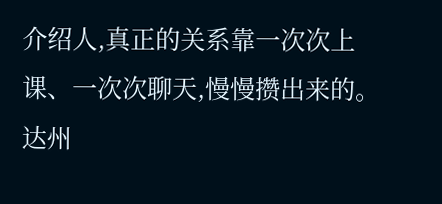介绍人,真正的关系靠一次次上课、一次次聊天,慢慢攒出来的。达州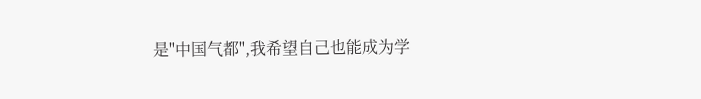是"中国气都",我希望自己也能成为学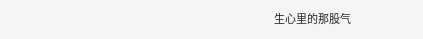生心里的那股气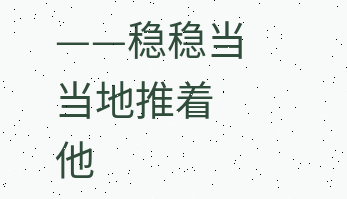——稳稳当当地推着他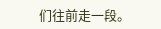们往前走一段。